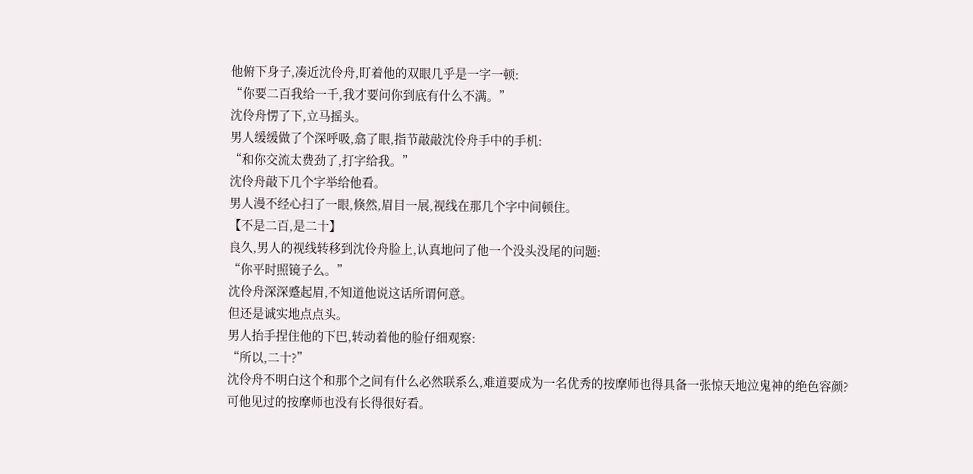他俯下身子,凑近沈伶舟,盯着他的双眼几乎是一字一顿:
“你要二百我给一千,我才要问你到底有什么不满。”
沈伶舟愣了下,立马摇头。
男人缓缓做了个深呼吸,翕了眼,指节敲敲沈伶舟手中的手机:
“和你交流太费劲了,打字给我。”
沈伶舟敲下几个字举给他看。
男人漫不经心扫了一眼,倏然,眉目一展,视线在那几个字中间顿住。
【不是二百,是二十】
良久,男人的视线转移到沈伶舟脸上,认真地问了他一个没头没尾的问题:
“你平时照镜子么。”
沈伶舟深深蹙起眉,不知道他说这话所谓何意。
但还是诚实地点点头。
男人抬手捏住他的下巴,转动着他的脸仔细观察:
“所以,二十?”
沈伶舟不明白这个和那个之间有什么必然联系么,难道要成为一名优秀的按摩师也得具备一张惊天地泣鬼神的绝色容颜?
可他见过的按摩师也没有长得很好看。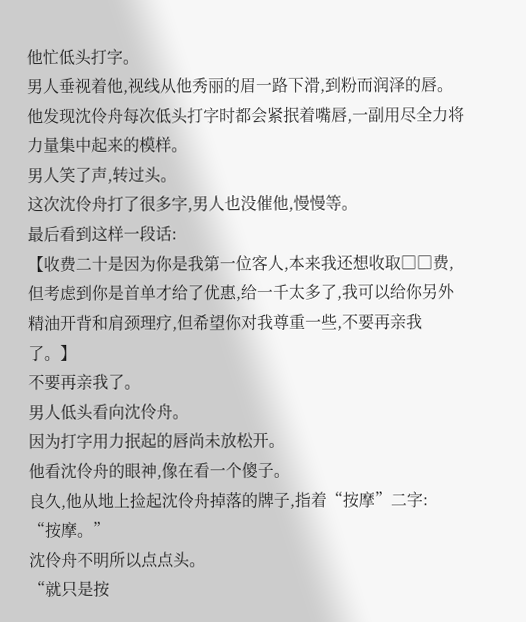他忙低头打字。
男人垂视着他,视线从他秀丽的眉一路下滑,到粉而润泽的唇。
他发现沈伶舟每次低头打字时都会紧抿着嘴唇,一副用尽全力将力量集中起来的模样。
男人笑了声,转过头。
这次沈伶舟打了很多字,男人也没催他,慢慢等。
最后看到这样一段话:
【收费二十是因为你是我第一位客人,本来我还想收取□□费,但考虑到你是首单才给了优惠,给一千太多了,我可以给你另外精油开背和肩颈理疗,但希望你对我尊重一些,不要再亲我了。】
不要再亲我了。
男人低头看向沈伶舟。
因为打字用力抿起的唇尚未放松开。
他看沈伶舟的眼神,像在看一个傻子。
良久,他从地上捡起沈伶舟掉落的牌子,指着“按摩”二字:
“按摩。”
沈伶舟不明所以点点头。
“就只是按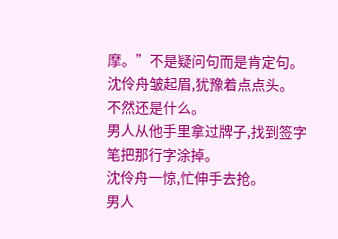摩。”不是疑问句而是肯定句。
沈伶舟皱起眉,犹豫着点点头。
不然还是什么。
男人从他手里拿过牌子,找到签字笔把那行字涂掉。
沈伶舟一惊,忙伸手去抢。
男人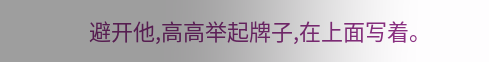避开他,高高举起牌子,在上面写着。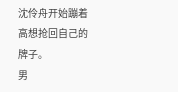沈伶舟开始蹦着高想抢回自己的牌子。
男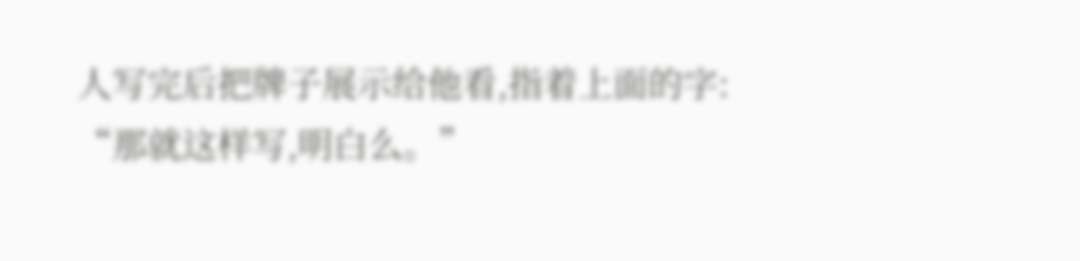人写完后把牌子展示给他看,指着上面的字:
“那就这样写,明白么。”